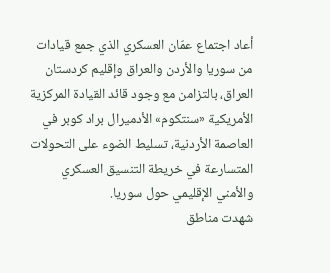أعاد اجتماع عمّان العسكري الذي جمع قيادات من سوريا والأردن والعراق وإقليم كردستان العراق، بالتزامن مع وجود قائد القيادة المركزية الأمريكية «سنتكوم» الأدميرال براد كوبر في العاصمة الأردنية، تسليط الضوء على التحولات المتسارعة في خريطة التنسيق العسكري والأمني الإقليمي حول سوريا.
شهدت مناطق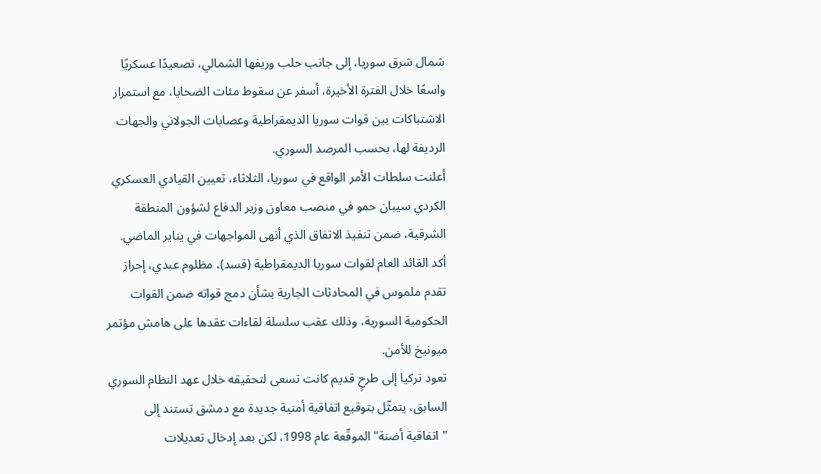شمال شرق سوريا، إلى جانب حلب وريفها الشمالي، تصعيدًا عسكريًا واسعًا خلال الفترة الأخيرة، أسفر عن سقوط مئات الضحايا، مع استمرار الاشتباكات بين قوات سوريا الديمقراطية وعصابات الجولاني والجهات الرديفة لها، بحسب المرصد السوري.
أعلنت سلطات الأمر الواقع في سوريا، الثلاثاء، تعيين القيادي العسكري الكردي سيبان حمو في منصب معاون وزير الدفاع لشؤون المنطقة الشرقية، ضمن تنفيذ الاتفاق الذي أنهى المواجهات في يناير الماضي.
أكد القائد العام لقوات سوريا الديمقراطية (قسد)، مظلوم عبدي، إحراز تقدم ملموس في المحادثات الجارية بشأن دمج قواته ضمن القوات الحكومية السورية، وذلك عقب سلسلة لقاءات عقدها على هامش مؤتمر ميونيخ للأمن.
تعود تركيا إلى طرحٍ قديم كانت تسعى لتحقيقه خلال عهد النظام السوري السابق، يتمثّل بتوقيع اتفاقية أمنية جديدة مع دمشق تستند إلى "اتفاقية أضنة" الموقّعة عام 1998، لكن بعد إدخال تعديلات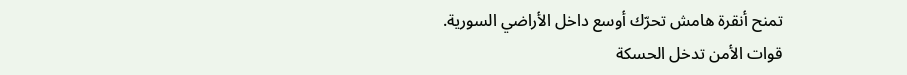تمنح أنقرة هامش تحرّك أوسع داخل الأراضي السورية.
قوات الأمن تدخل الحسكة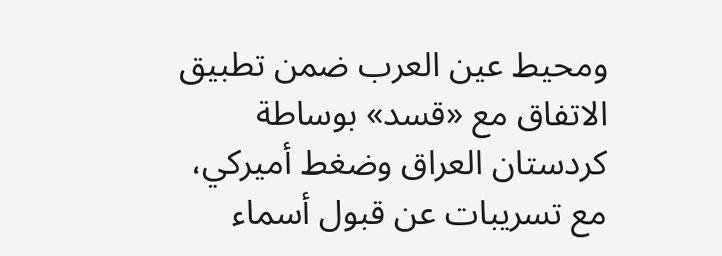ومحيط عين العرب ضمن تطبيق الاتفاق مع «قسد» بوساطة كردستان العراق وضغط أميركي، مع تسريبات عن قبول أسماء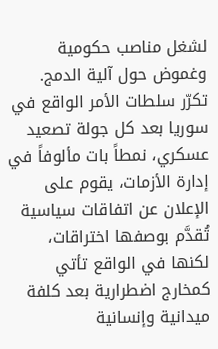لشغل مناصب حكومية وغموض حول آلية الدمج.
تكرّر سلطات الأمر الواقع في سوريا بعد كل جولة تصعيد عسكري، نمطاً بات مألوفاً في إدارة الأزمات، يقوم على الإعلان عن اتفاقات سياسية تُقدَّم بوصفها اختراقات، لكنها في الواقع تأتي كمخارج اضطرارية بعد كلفة ميدانية وإنسانية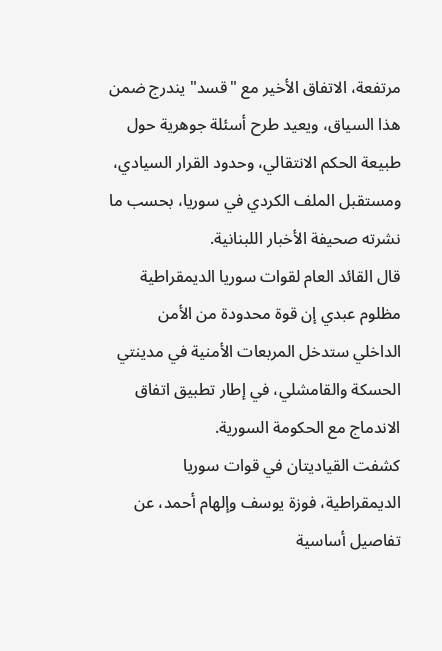مرتفعة، الاتفاق الأخير مع "قسد" يندرج ضمن هذا السياق، ويعيد طرح أسئلة جوهرية حول طبيعة الحكم الانتقالي، وحدود القرار السيادي، ومستقبل الملف الكردي في سوريا، بحسب ما نشرته صحيفة الأخبار اللبنانية.
قال القائد العام لقوات سوريا الديمقراطية مظلوم عبدي إن قوة محدودة من الأمن الداخلي ستدخل المربعات الأمنية في مدينتي الحسكة والقامشلي، في إطار تطبيق اتفاق الاندماج مع الحكومة السورية.
كشفت القياديتان في قوات سوريا الديمقراطية، فوزة يوسف وإلهام أحمد، عن تفاصيل أساسية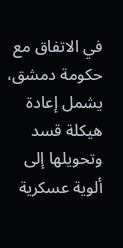في الاتفاق مع حكومة دمشق، يشمل إعادة هيكلة قسد وتحويلها إلى ألوية عسكرية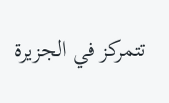تتمركز في الجزيرة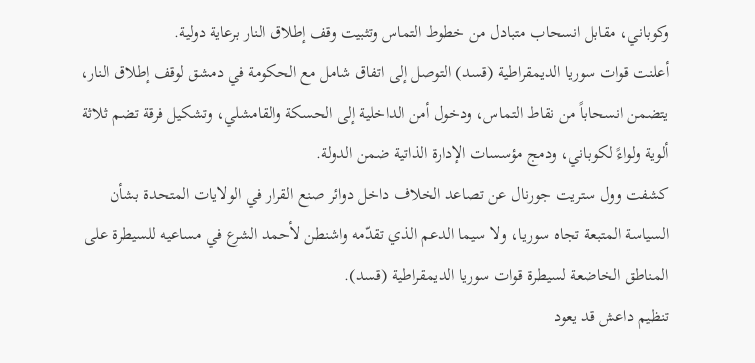وكوباني، مقابل انسحاب متبادل من خطوط التماس وتثبيت وقف إطلاق النار برعاية دولية.
أعلنت قوات سوريا الديمقراطية (قسد) التوصل إلى اتفاق شامل مع الحكومة في دمشق لوقف إطلاق النار، يتضمن انسحاباً من نقاط التماس، ودخول أمن الداخلية إلى الحسكة والقامشلي، وتشكيل فرقة تضم ثلاثة ألوية ولواءً لكوباني، ودمج مؤسسات الإدارة الذاتية ضمن الدولة.
كشفت وول ستريت جورنال عن تصاعد الخلاف داخل دوائر صنع القرار في الولايات المتحدة بشأن السياسة المتبعة تجاه سوريا، ولا سيما الدعم الذي تقدّمه واشنطن لأحمد الشرع في مساعيه للسيطرة على المناطق الخاضعة لسيطرة قوات سوريا الديمقراطية (قسد).
تنظيم داعش قد يعود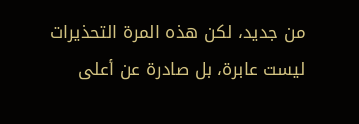من جديد، لكن هذه المرة التحذيرات ليست عابرة، بل صادرة عن أعلى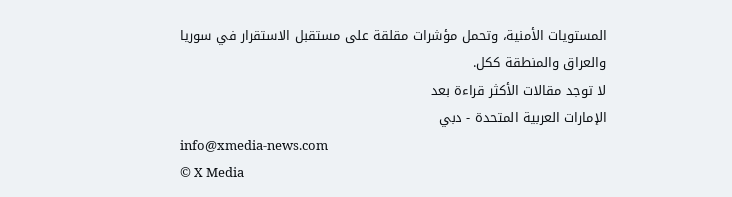المستويات الأمنية، وتحمل مؤشرات مقلقة على مستقبل الاستقرار في سوريا والعراق والمنطقة ككل.
لا توجد مقالات الأكثر قراءة بعد
الإمارات العربية المتحدة - دبي
info@xmedia-news.com
© X Media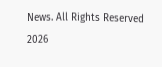News. All Rights Reserved 2026